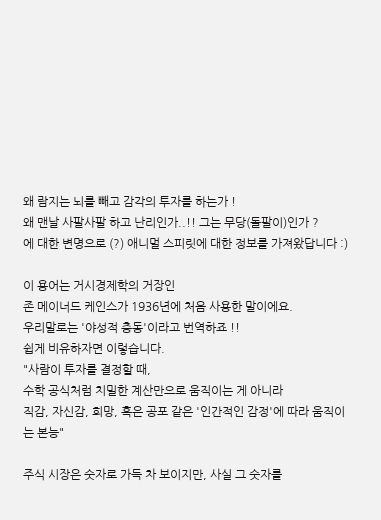왜 람지는 뇌를 빼고 감각의 투자를 하는가 !
왜 맨날 사팔사팔 하고 난리인가..!! 그는 무당(돌팔이)인가 ?
에 대한 변명으로 (?) 애니멀 스피릿에 대한 정보를 가져왔답니다 :)

이 용어는 거시경제학의 거장인
존 메이너드 케인스가 1936년에 처음 사용한 말이에요.
우리말로는 '야성적 충동'이라고 번역하죠 !!
쉽게 비유하자면 이렇습니다.
"사람이 투자를 결정할 때,
수학 공식처럼 치밀한 계산만으로 움직이는 게 아니라
직감, 자신감, 희망, 혹은 공포 같은 '인간적인 감정'에 따라 움직이는 본능"

주식 시장은 숫자로 가득 차 보이지만, 사실 그 숫자를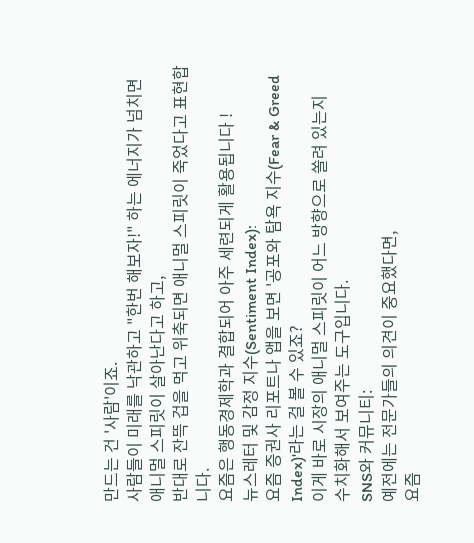만드는 건 '사람'이죠.
사람들이 미래를 낙관하고 "한번 해보자!" 하는 에너지가 넘치면
애니멀 스피릿이 살아난다고 하고,
반대로 잔뜩 겁을 먹고 위축되면 애니멀 스피릿이 죽었다고 표현합니다.
요즘은 행동경제학과 결합되어 아주 세련되게 활용됩니다 !
뉴스레터 및 감정 지수(Sentiment Index):
요즘 증권사 리포트나 앱을 보면 '공포와 탐욕 지수(Fear & Greed Index)'라는 걸 볼 수 있죠?
이게 바로 시장의 애니멀 스피릿이 어느 방향으로 쏠려 있는지
수치화해서 보여주는 도구입니다.
SNS와 커뮤니티:
예전에는 전문가들의 의견이 중요했다면,
요즘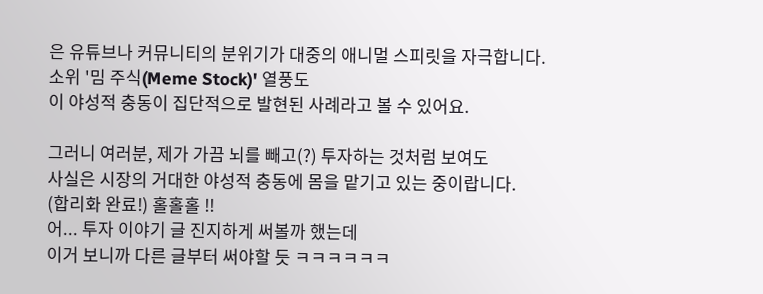은 유튜브나 커뮤니티의 분위기가 대중의 애니멀 스피릿을 자극합니다.
소위 '밈 주식(Meme Stock)' 열풍도
이 야성적 충동이 집단적으로 발현된 사례라고 볼 수 있어요.

그러니 여러분, 제가 가끔 뇌를 빼고(?) 투자하는 것처럼 보여도
사실은 시장의 거대한 야성적 충동에 몸을 맡기고 있는 중이랍니다.
(합리화 완료!) 홀홀홀 !!
어... 투자 이야기 글 진지하게 써볼까 했는데
이거 보니까 다른 글부터 써야할 듯 ㅋㅋㅋㅋㅋㅋ